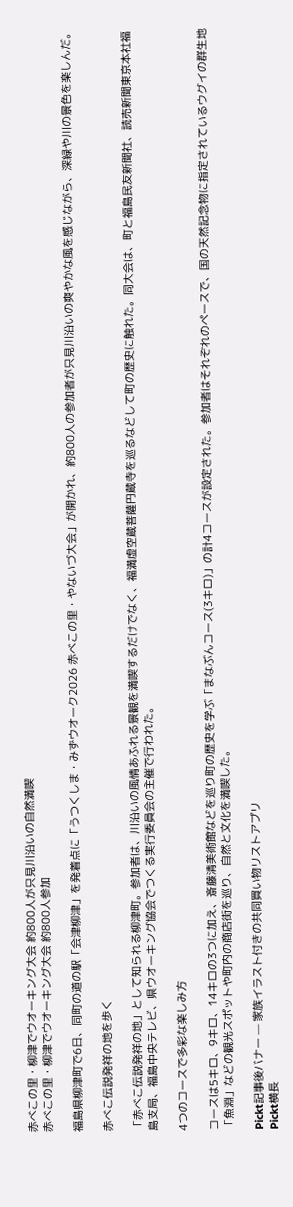赤べこの里・柳津でウオーキング大会 約800人が只見川沿いの自然満喫
赤べこの里・柳津でウオーキング大会 約800人参加

福島県柳津町で6日、同町の道の駅「会津柳津」を発着点に「うつくしま・みずウオーク2026 赤べこの里・やないづ大会」が開かれ、約800人の参加者が只見川沿いの爽やかな風を感じながら、深緑や川の景色を楽しんだ。

赤べこ伝説発祥の地を歩く

「赤べこ伝説発祥の地」として知られる柳津町。参加者は、川沿いの風情あふれる景観を満喫するだけでなく、福満虚空蔵菩薩円蔵寺を巡るなどして町の歴史に触れた。同大会は、町と福島民友新聞社、読売新聞東京本社福島支局、福島中央テレビ、県ウオーキング協会でつくる実行委員会の主催で行われた。

4つのコースで多彩な楽しみ方

コースは5キロ、9キロ、14キロの3つに加え、斎藤清美術館などを巡り町の歴史を学ぶ「まなぶんコース(3キロ)」の計4コースが設定された。参加者はそれぞれのペースで、国の天然記念物に指定されているウグイの群生地「魚淵」などの観光スポットや町内の商店街を巡り、自然と文化を満喫した。

Pickt記事後バナー — 家族イラスト付きの共同買い物リストアプリ
Pickt横長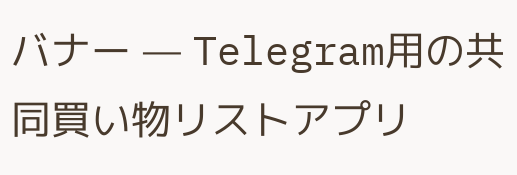バナー — Telegram用の共同買い物リストアプリ